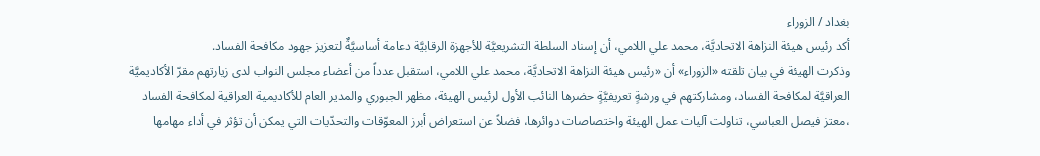بغداد / الزوراء
أكد رئيس هيئة النزاهة الاتحاديَّة، محمد علي اللامي، أن إسناد السلطة التشريعيَّة للأجهزة الرقابيَّة دعامة أساسيَّةٌ لتعزيز جهود مكافحة الفساد.
وذكرت الهيئة في بيان تلقته «الزوراء» أن «رئيس هيئة النزاهة الاتحاديَّة، محمد علي اللامي، استقبل عدداً من أعضاء مجلس النواب لدى زيارتهم مقرّ الأكاديميَّة العراقيَّة لمكافحة الفساد، ومشاركتهم في ورشةٍ تعريفيَّةٍ حضرها النائب الأول لرئيس الهيئة، مظهر الجبوري والمدير العام للأكاديمية العراقية لمكافحة الفساد ،معتز فيصل العباسي، تناولت آليات عمل الهيئة واختصاصات دوائرها، فضلاً عن استعراض أبرز المعوّقات والتحدّيات التي يمكن أن تؤثر في أداء مهامها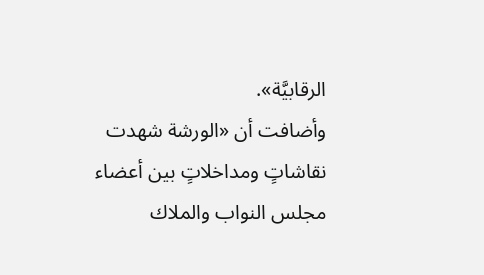الرقابيَّة».
وأضافت أن «الورشة شهدت نقاشاتٍ ومداخلاتٍ بين أعضاء مجلس النواب والملاك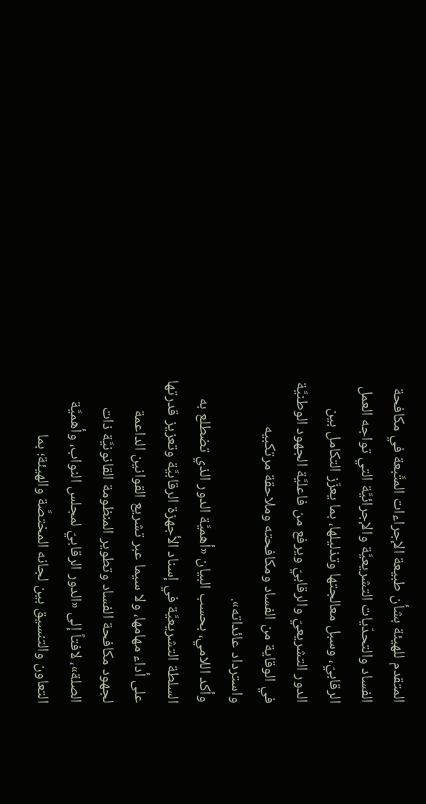المتقدم للهيئة بشأن طبيعة الإجراءات المتَّبعة في مكافحة الفساد والتحدّيات التشريعيَّة والإجرائيَّة التي تواجه العمل الرقابيّ، وسبل معالجتها وتذليلها، بما يعزّز التكامل بين الدور التشريعيّ والرقابيّ ويرفع من فاعليَّة الجهود الوطنيَّة في الوقاية من الفساد ومكافحته وملاحقة مرتكبيه واسترداد عائداته».
وأكد اللامي، بحسب البيان «أهميَّة الدور الذي تضطلع به السلطة التشريعيَّة في إسناد الأجهزة الرقابيَّة وتعزيز قدرتها على أداء مهامها، ولا سيما عبر تشريع القوانين الداعمة لجهود مكافحة الفساد وتطوير المنظومة القانونيَّة ذات الصلة»، لافتاً إلى «الدور الرقابيّ لمجلس النواب، وأهميَّة التعاون والتنسيق بين لجانه المختصَّة والهيئة؛ بما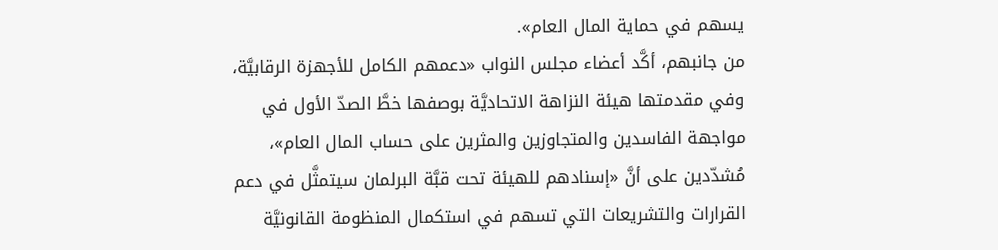يسهم في حماية المال العام».
من جانبهم، أكَّد أعضاء مجلس النواب «دعمهم الكامل للأجهزة الرقابيَّة، وفي مقدمتها هيئة النزاهة الاتحاديَّة بوصفها خطَّ الصدّ الأول في مواجهة الفاسدين والمتجاوزين والمثرين على حساب المال العام»، مُشدّدين على أنَّ «إسنادهم للهيئة تحت قبَّة البرلمان سيتمثَّل في دعم القرارات والتشريعات التي تسهم في استكمال المنظومة القانونيَّة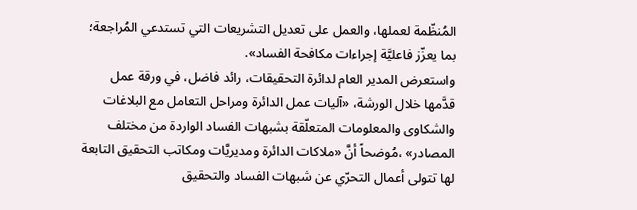المُنظّمة لعملها، والعمل على تعديل التشريعات التي تستدعي المُراجعة؛ بما يعزّز فاعليَّة إجراءات مكافحة الفساد».
واستعرض المدير العام لدائرة التحقيقات، رائد فاضل، في ورقة عمل قدَّمها خلال الورشة، «آليات عمل الدائرة ومراحل التعامل مع البلاغات والشكاوى والمعلومات المتعلّقة بشبهات الفساد الواردة من مختلف المصادر» ،مُوضحاً أنَّ «ملاكات الدائرة ومديريَّات ومكاتب التحقيق التابعة لها تتولى أعمال التحرّي عن شبهات الفساد والتحقيق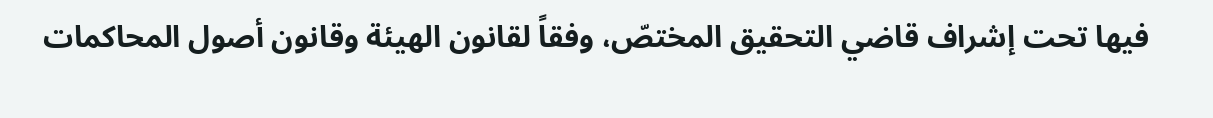فيها تحت إشراف قاضي التحقيق المختصّ، وفقاً لقانون الهيئة وقانون أصول المحاكمات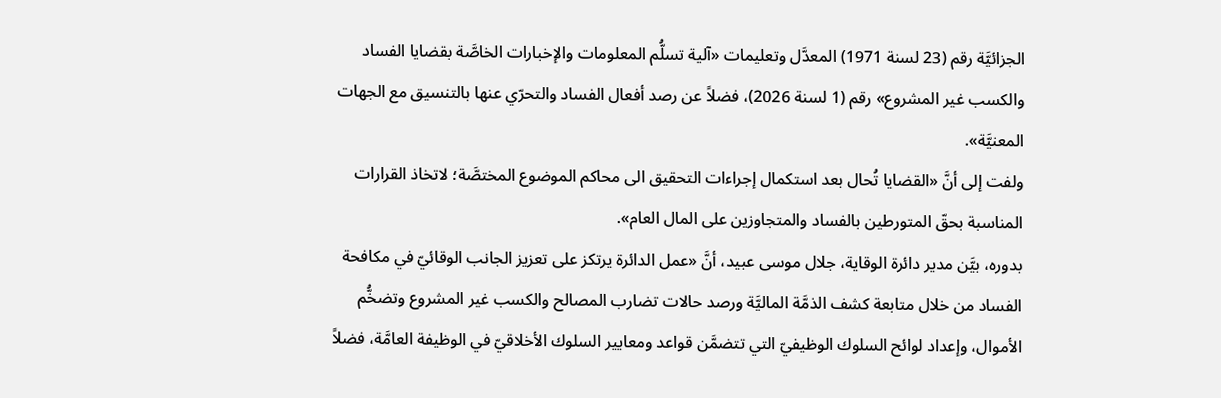الجزائيَّة رقم (23 لسنة 1971) المعدَّل وتعليمات «آلية تسلُّم المعلومات والإخبارات الخاصَّة بقضايا الفساد والكسب غير المشروع» رقم (1 لسنة 2026)، فضلاً عن رصد أفعال الفساد والتحرّي عنها بالتنسيق مع الجهات المعنيَّة».
ولفت إلى أنَّ «القضايا تُحال بعد استكمال إجراءات التحقيق الى محاكم الموضوع المختصَّة؛ لاتخاذ القرارات المناسبة بحقّ المتورطين بالفساد والمتجاوزين على المال العام».
بدوره، بيَّن مدير دائرة الوقاية، جلال موسى عبيد، أنَّ «عمل الدائرة يرتكز على تعزيز الجانب الوقائيّ في مكافحة الفساد من خلال متابعة كشف الذمَّة الماليَّة ورصد حالات تضارب المصالح والكسب غير المشروع وتضخُّم الأموال، وإعداد لوائح السلوك الوظيفيّ التي تتضمَّن قواعد ومعايير السلوك الأخلاقيّ في الوظيفة العامَّة، فضلاً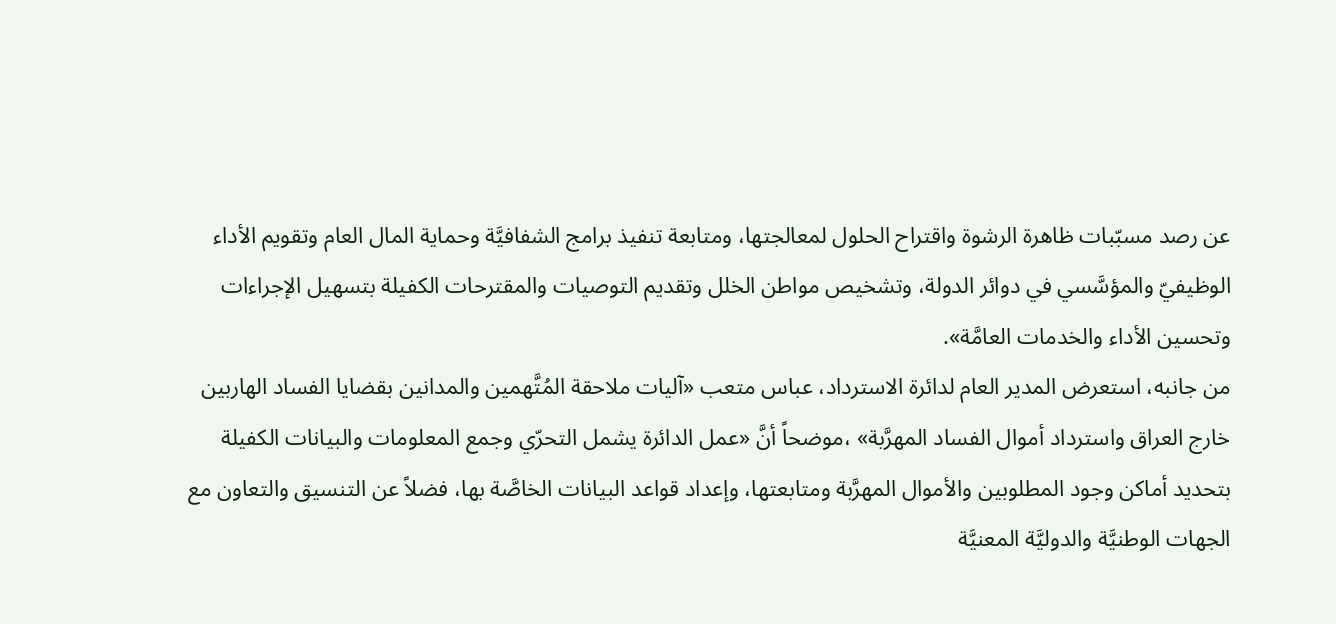عن رصد مسبّبات ظاهرة الرشوة واقتراح الحلول لمعالجتها، ومتابعة تنفيذ برامج الشفافيَّة وحماية المال العام وتقويم الأداء الوظيفيّ والمؤسَّسي في دوائر الدولة، وتشخيص مواطن الخلل وتقديم التوصيات والمقترحات الكفيلة بتسهيل الإجراءات وتحسين الأداء والخدمات العامَّة».
من جانبه، استعرض المدير العام لدائرة الاسترداد، عباس متعب «آليات ملاحقة المُتَّهمين والمدانين بقضايا الفساد الهاربين خارج العراق واسترداد أموال الفساد المهرَّبة» ،موضحاً أنَّ «عمل الدائرة يشمل التحرّي وجمع المعلومات والبيانات الكفيلة بتحديد أماكن وجود المطلوبين والأموال المهرَّبة ومتابعتها، وإعداد قواعد البيانات الخاصَّة بها، فضلاً عن التنسيق والتعاون مع الجهات الوطنيَّة والدوليَّة المعنيَّة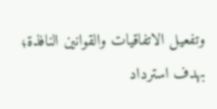وتفعيل الاتفاقيات والقوانين النافذة؛ بهدف استرداد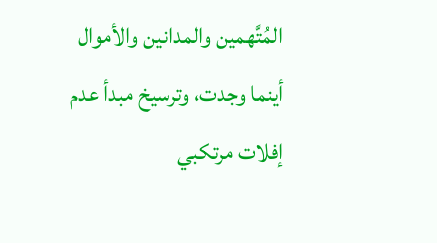المُتَّهمين والمدانين والأموال أينما وجدت، وترسيخ مبدأ عدم إفلات مرتكبي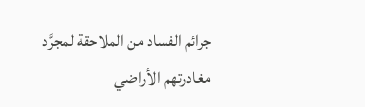جرائم الفساد من الملاحقة لمجرَّد مغادرتهم الأراضي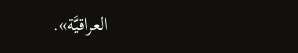العراقيَّة».